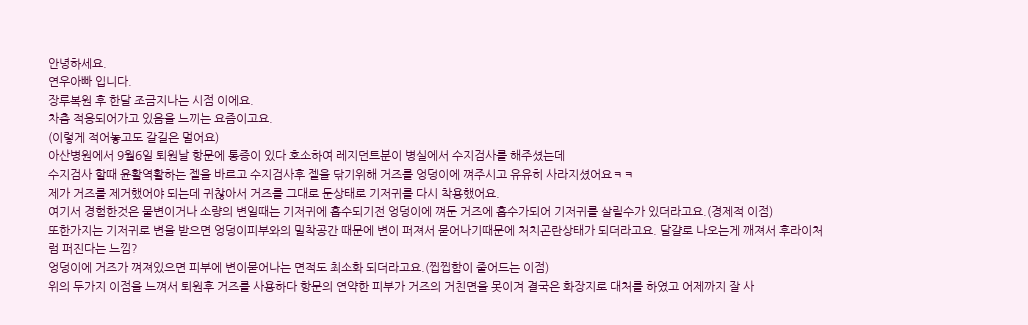안녕하세요.
연우아빠 입니다.
장루복원 후 한달 조금지나는 시점 이에요.
차츰 적응되어가고 있음을 느끼는 요즘이고요.
(이렇게 적어놓고도 갈길은 멀어요)
아산병원에서 9월6일 퇴원날 항문에 통증이 있다 호소하여 레지던트분이 병실에서 수지검사를 해주셨는데
수지검사 할때 윤활역활하는 젤을 바르고 수지검사후 젤을 닦기위해 거즈를 엉덩이에 껴주시고 유유히 사라지셨어요ㅋㅋ
제가 거즈를 제거했어야 되는데 귀찮아서 거즈를 그대로 둔상태로 기저귀를 다시 착용했어요.
여기서 경험한것은 물변이거나 소량의 변일때는 기저귀에 흡수되기전 엉덩이에 껴둔 거즈에 흡수가되어 기저귀를 살릴수가 있더라고요.(경제적 이점)
또한가지는 기저귀로 변을 받으면 엉덩이피부와의 밀착공간 때문에 변이 퍼져서 묻어나기때문에 처치곤란상태가 되더라고요. 달걀로 나오는게 깨져서 후라이처럼 퍼진다는 느낌?
엉덩이에 거즈가 껴져있으면 피부에 변이묻어나는 면적도 최소화 되더라고요.(찝찝함이 줄어드는 이점)
위의 두가지 이점을 느껴서 퇴원후 거즈를 사용하다 항문의 연약한 피부가 거즈의 거친면을 못이겨 결국은 화장지로 대처를 하였고 어제까지 잘 사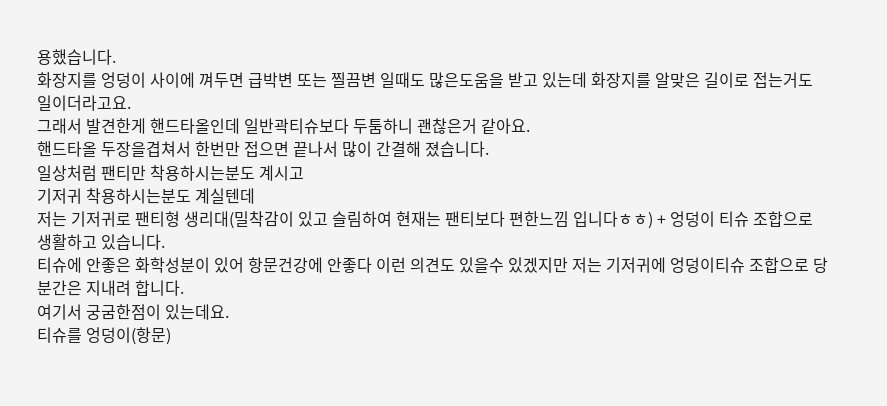용했습니다.
화장지를 엉덩이 사이에 껴두면 급박변 또는 찔끔변 일때도 많은도움을 받고 있는데 화장지를 알맞은 길이로 접는거도 일이더라고요.
그래서 발견한게 핸드타올인데 일반곽티슈보다 두툼하니 괜찮은거 같아요.
핸드타올 두장을겹쳐서 한번만 접으면 끝나서 많이 간결해 졌습니다.
일상처럼 팬티만 착용하시는분도 계시고
기저귀 착용하시는분도 계실텐데
저는 기저귀로 팬티형 생리대(밀착감이 있고 슬림하여 현재는 팬티보다 편한느낌 입니다ㅎㅎ) + 엉덩이 티슈 조합으로 생활하고 있습니다.
티슈에 안좋은 화학성분이 있어 항문건강에 안좋다 이런 의견도 있을수 있겠지만 저는 기저귀에 엉덩이티슈 조합으로 당분간은 지내려 합니다.
여기서 궁굼한점이 있는데요.
티슈를 엉덩이(항문)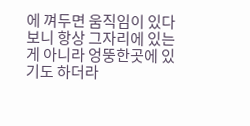에 껴두면 움직임이 있다보니 항상 그자리에 있는게 아니라 엉뚱한곳에 있기도 하더라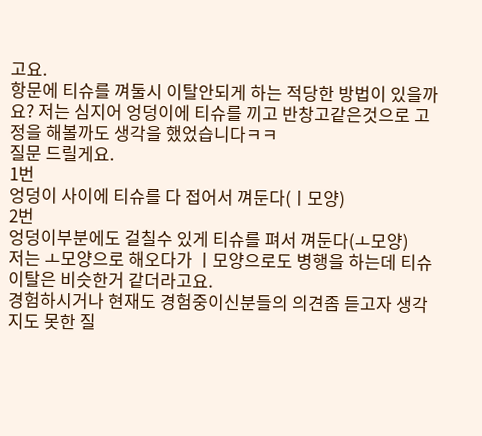고요.
항문에 티슈를 껴둘시 이탈안되게 하는 적당한 방법이 있을까요? 저는 심지어 엉덩이에 티슈를 끼고 반창고같은것으로 고정을 해볼까도 생각을 했었습니다ㅋㅋ
질문 드릴게요.
1번
엉덩이 사이에 티슈를 다 접어서 껴둔다(ㅣ모양)
2번
엉덩이부분에도 걸칠수 있게 티슈를 펴서 껴둔다(ㅗ모양)
저는 ㅗ모양으로 해오다가 ㅣ모양으로도 병행을 하는데 티슈이탈은 비슷한거 같더라고요.
경험하시거나 현재도 경험중이신분들의 의견좀 듣고자 생각지도 못한 질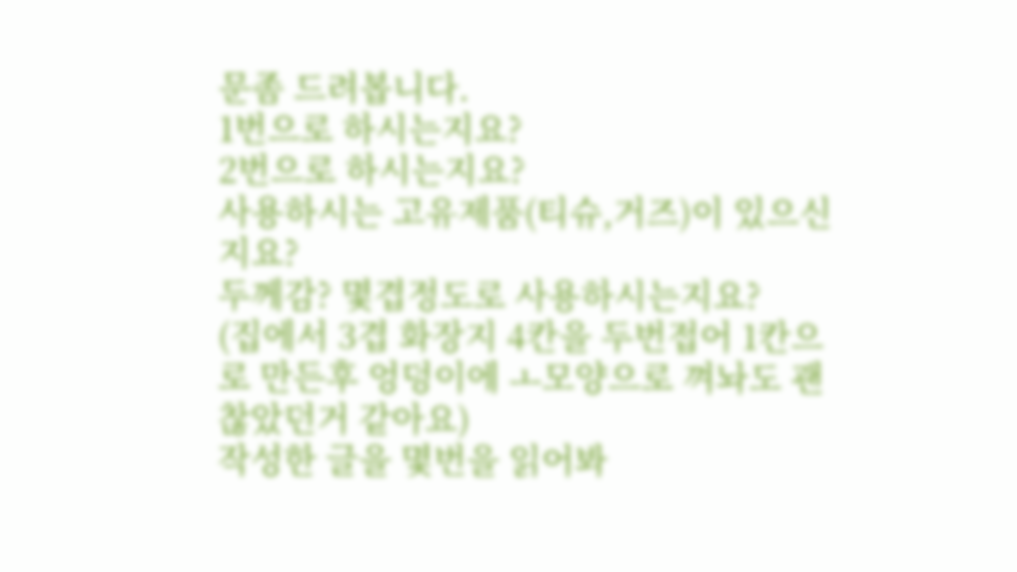문좀 드려봅니다.
1번으로 하시는지요?
2번으로 하시는지요?
사용하시는 고유제품(티슈,거즈)이 있으신지요?
두께감? 몇겹정도로 사용하시는지요?
(집에서 3겹 화장지 4칸을 두번접어 1칸으로 만든후 엉덩이에 ㅗ모양으로 껴놔도 괜찮았던거 같아요)
작성한 글을 몇번을 읽어봐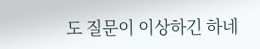도 질문이 이상하긴 하네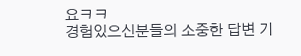요ㅋㅋ
경험있으신분들의 소중한 답변 기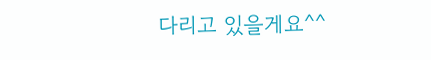다리고 있을게요^^